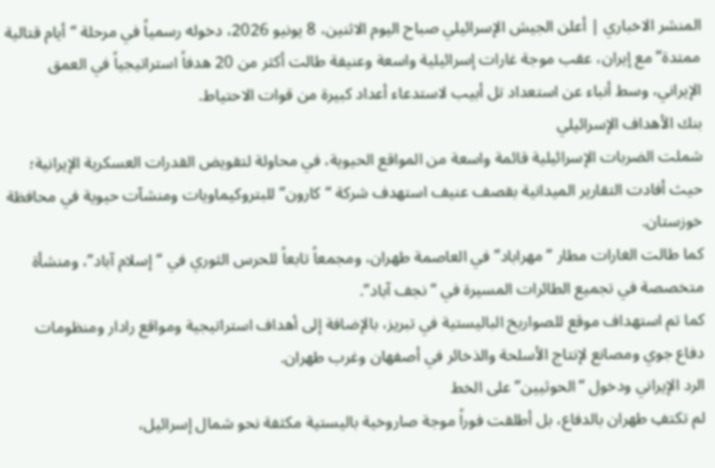المنشر الاخباري | أعلن الجيش الإسرائيلي صباح اليوم الاثنين، 8 يونيو 2026، دخوله رسمياً في مرحلة “أيام قتالية ممتدة” مع إيران، عقب موجة غارات إسرائيلية واسعة وعنيفة طالت أكثر من 20 هدفاً استراتيجياً في العمق الإيراني، وسط أنباء عن استعداد تل أبيب لاستدعاء أعداد كبيرة من قوات الاحتياط.
بنك الأهداف الإسرائيلي
شملت الضربات الإسرائيلية قائمة واسعة من المواقع الحيوية، في محاولة لتقويض القدرات العسكرية الإيرانية؛ حيث أفادت التقارير الميدانية بقصف عنيف استهدف شركة “كارون” للبتروكيماويات ومنشآت حيوية في محافظة خوزستان.
كما طالت الغارات مطار “مهراباد” في العاصمة طهران، ومجمعاً تابعاً للحرس الثوري في “إسلام آباد”، ومنشأة متخصصة في تجميع الطائرات المسيرة في “نجف آباد”.
كما تم استهداف موقع للصواريخ الباليستية في تبريز، بالإضافة إلى أهداف استراتيجية ومواقع رادار ومنظومات دفاع جوي ومصانع لإنتاج الأسلحة والذخائر في أصفهان وغرب طهران.
الرد الإيراني ودخول “الحوثيين” على الخط
لم تكتفِ طهران بالدفاع، بل أطلقت فوراً موجة صاروخية باليستية مكثفة نحو شمال إسرائيل،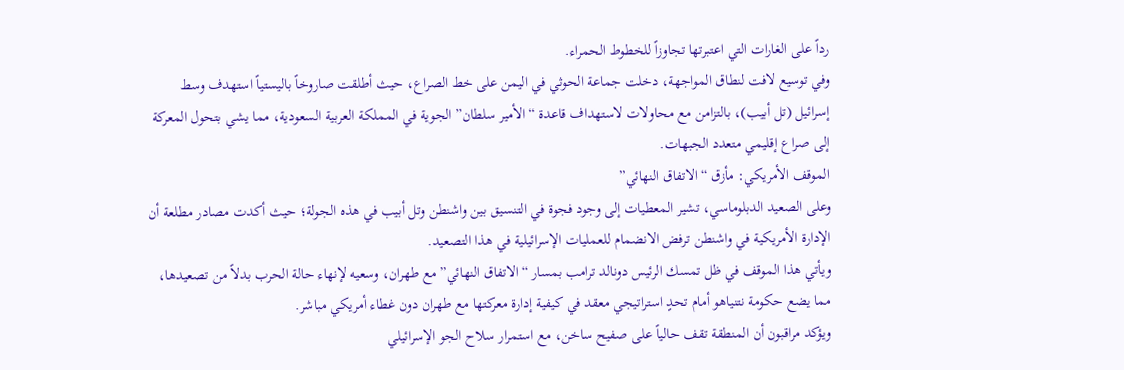رداً على الغارات التي اعتبرتها تجاوزاً للخطوط الحمراء.
وفي توسيع لافت لنطاق المواجهة، دخلت جماعة الحوثي في اليمن على خط الصراع، حيث أطلقت صاروخاً باليستياً استهدف وسط إسرائيل (تل أبيب)، بالتزامن مع محاولات لاستهداف قاعدة “الأمير سلطان” الجوية في المملكة العربية السعودية، مما يشي بتحول المعركة إلى صراع إقليمي متعدد الجبهات.
الموقف الأمريكي: مأزق “الاتفاق النهائي”
وعلى الصعيد الدبلوماسي، تشير المعطيات إلى وجود فجوة في التنسيق بين واشنطن وتل أبيب في هذه الجولة؛ حيث أكدت مصادر مطلعة أن الإدارة الأمريكية في واشنطن ترفض الانضمام للعمليات الإسرائيلية في هذا التصعيد.
ويأتي هذا الموقف في ظل تمسك الرئيس دونالد ترامب بمسار “الاتفاق النهائي” مع طهران، وسعيه لإنهاء حالة الحرب بدلاً من تصعيدها، مما يضع حكومة نتنياهو أمام تحدٍ استراتيجي معقد في كيفية إدارة معركتها مع طهران دون غطاء أمريكي مباشر.
ويؤكد مراقبون أن المنطقة تقف حالياً على صفيح ساخن، مع استمرار سلاح الجو الإسرائيلي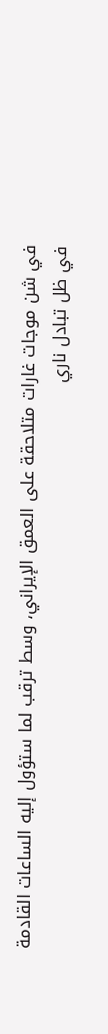في شن موجات غارات متلاحقة على العمق الإيراني، وسط ترقب لما ستؤول إليه الساعات القادمة في ظل تبادل ناري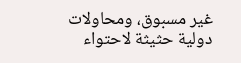غير مسبوق، ومحاولات دولية حثيثة لاحتواء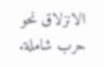الانزلاق نحو حرب شاملة.